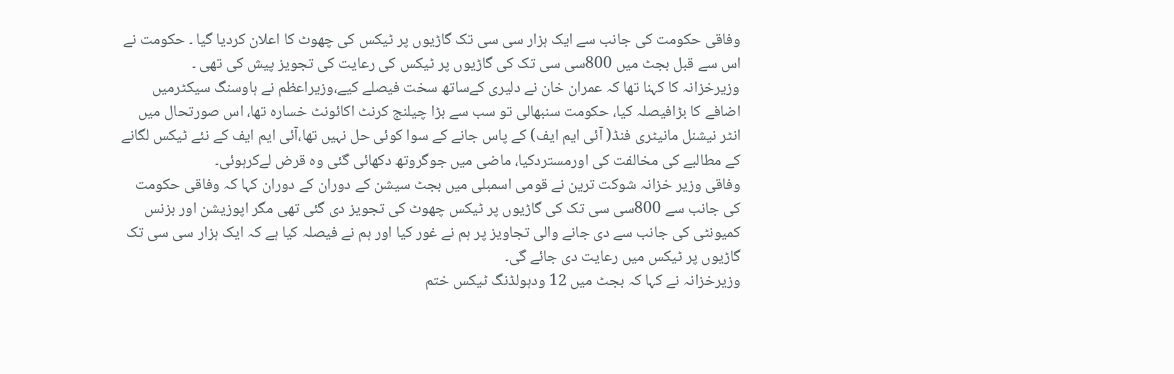وفاقی حکومت کی جانب سے ایک ہزار سی سی تک گاڑیوں پر ٹیکس کی چھوٹ کا اعلان کردیا گیا ۔ حکومت نے اس سے قبل بجٹ میں 800سی سی تک کی گاڑیوں پر ٹیکس کی رعایت کی تجویز پیش کی تھی ۔
وزیرخزانہ کا کہنا تھا کہ عمران خان نے دلیری کےساتھ سخت فیصلے کیے،وزیراعظم نے ہاوسنگ سیکٹرمیں اضافے کا بڑافیصلہ کیا، حکومت سنبھالی تو سب سے بڑا چیلنج کرنٹ اکائونٹ خسارہ تھا، اس صورتحال میں انٹر نیشنل مانیٹری فنڈ( آئی ایم ایف) کے پاس جانے کے سوا کوئی حل نہیں تھا،آئی ایم ایف کے نئے ٹیکس لگانے کے مطالبے کی مخالفت کی اورمستردکیا، ماضی میں جوگروتھ دکھائی گئی وہ قرض لےکرہوئی۔
وفاقی وزیر خزانہ شوکت ترین نے قومی اسمبلی میں بجٹ سیشن کے دوران کے دوران کہا کہ وفاقی حکومت کی جانب سے 800سی سی تک کی گاڑیوں پر ٹیکس چھوٹ کی تجویز دی گئی تھی مگر اپوزیشن اور بزنس کمیونٹی کی جانب سے دی جانے والی تجاویز پر ہم نے غور کیا اور ہم نے فیصلہ کیا ہے کہ ایک ہزار سی سی تک گاڑیوں پر ٹیکس میں رعایت دی جائے گی۔
وزیرخزانہ نے کہا کہ بجٹ میں 12 ودہولڈنگ ٹیکس ختم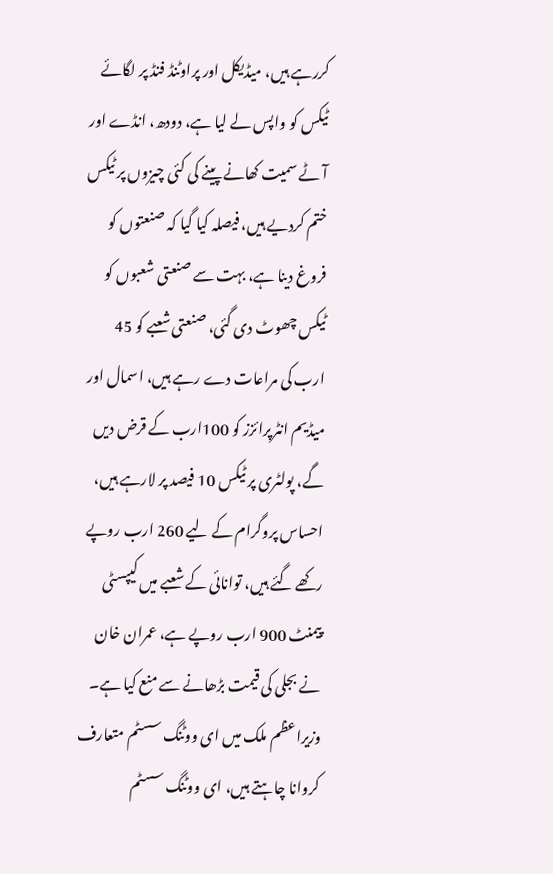کررہے ہیں، میڈیکل اور پراوٹنڈ فنڈ پر لگائے ٹیکس کو واپس لے لیا ہے، دودھ، انڈے اور آٹے سمیت کھانے پینے کی کئی چیزوں پر ٹیکس ختم کردیے ہیں، فیصلہ کیا گیا کہ صنعتوں کو فروغ دینا ہے، بہت سے صنعتی شعبوں کو ٹیکس چھوٹ دی گئی، صنعتی شعبے کو 45 ارب کی مراعات دے رہے ہیں، اسمال اور میڈیم انٹرپرائزز کو 100ارب کے قرض دیں گے، پولٹری پر ٹیکس 10 فیصد پر لارہے ہیں، احساس پروگرام کے لیے 260 ارب روپے رکھے گئے ہیں، توانائی کے شعبے میں کیپسٹی پیمنٹ 900 ارب روپے ہے، عمران خان نے بجلی کی قیمت بڑھانے سے منع کیا ہے۔ وزیراعظم ملک میں ای ووٹنگ سسٹم متعارف کروانا چاہتے ہیں، ای ووٹنگ سسٹم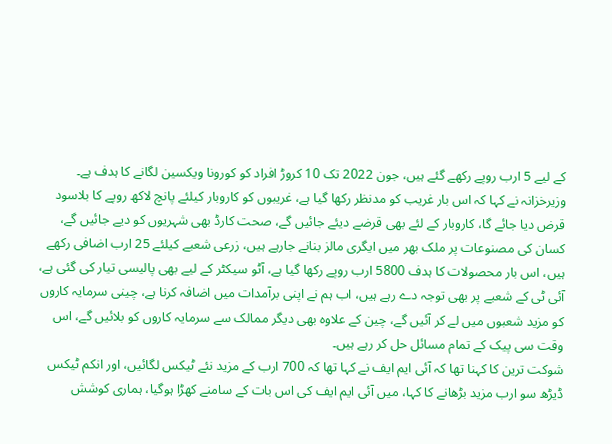کے لیے 5 ارب روپے رکھے گئے ہیں، جون 2022 تک 10 کروڑ افراد کو کورونا ویکسین لگانے کا ہدف ہے۔
وزیرخزانہ نے کہا کہ اس بار غریب کو مدنظر رکھا گیا ہے، غریبوں کو کاروبار کیلئے پانچ لاکھ روپے کا بلاسود قرض دیا جائے گا، کاروبار کے لئے بھی قرضے دیئے جائیں گے، صحت کارڈ بھی شہریوں کو دیے جائیں گے، کسان کی مصنوعات پر ملک بھر میں ایگری مالز بنانے جارہے ہیں، زرعی شعبے کیلئے 25 ارب اضافی رکھے ہیں، اس بار محصولات کا ہدف 5800 ارب روپے رکھا گیا ہے، آٹو سیکٹر کے لیے بھی پالیسی تیار کی گئی ہے، آئی ٹی کے شعبے پر بھی توجہ دے رہے ہیں، اب ہم نے اپنی برآمدات میں اضافہ کرنا ہے، چینی سرمایہ کاروں کو مزید شعبوں میں لے کر آئیں گے، چین کے علاوہ بھی دیگر ممالک سے سرمایہ کاروں کو بلائیں گے، اس وقت سی پیک کے تمام مسائل حل کر رہے ہیں۔
شوکت ترین کا کہنا تھا کہ آئی ایم ایف نے کہا تھا کہ 700 ارب کے مزید نئے ٹیکس لگائیں، اور انکم ٹیکس ڈیڑھ سو ارب مزید بڑھانے کا کہا، میں آئی ایم ایف کی اس بات کے سامنے کھڑا ہوگیا، ہماری کوشش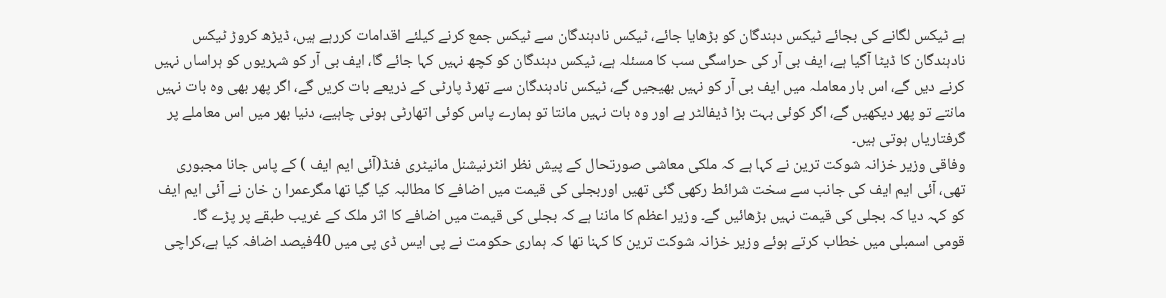ہے ٹیکس لگانے کی بجائے ٹیکس دہندگان کو بڑھایا جائے، ٹیکس نادہندگان سے ٹیکس جمع کرنے کیلئے اقدامات کررہے ہیں، ڈیڑھ کروڑ ٹیکس نادہندگان کا ڈیٹا آگیا ہے، ایف بی آر کی حراسگی سب کا مسئلہ ہے، ٹیکس دہندگان کو کچھ نہیں کہا جائے گا، ایف بی آر کو شہریوں کو ہراساں نہیں کرنے دیں گے، اس بار معاملہ میں ایف بی آر کو نہیں بھیجیں گے، ٹیکس نادہندگان سے تھرڈ پارٹی کے ذریعے بات کریں گے، اگر پھر بھی وہ بات نہیں مانتے تو پھر دیکھیں گے، اگر کوئی بہت بڑا ڈیفالٹر ہے اور وہ بات نہیں مانتا تو ہمارے پاس کوئی اتھارٹی ہونی چاہیے، دنیا بھر میں اس معاملے پر گرفتاریاں ہوتی ہیں۔
وفاقی وزیر خزانہ شوکت ترین نے کہا ہے کہ ملکی معاشی صورتحال کے پیش نظر انٹرنیشنل مانیٹری فنڈ(آئی ایم ایف ) کے پاس جانا مجبوری تھی، آئی ایم ایف کی جانب سے سخت شرائط رکھی گئی تھیں اوربجلی کی قیمت میں اضافے کا مطالبہ کیا گیا تھا مگرعمرا ن خان نے آئی ایم ایف کو کہہ دیا کہ بجلی کی قیمت نہیں بڑھائیں گے۔ وزیر اعظم کا ماننا ہے کہ بجلی کی قیمت میں اضافے کا اثر ملک کے غریب طبقے پر پڑے گا۔
قومی اسمبلی میں خطاب کرتے ہوئے وزیر خزانہ شوکت ترین کا کہنا تھا کہ ہماری حکومت نے پی ایس ڈی پی میں 40فیصد اضافہ کیا ہے،کراچی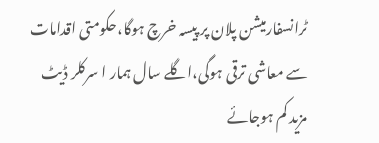ٹرانسفارمیشن پلان پر پیسہ خرچ ہوگا،حکومتی اقدامات سے معاشی ترقی ہوگی،اگلے سال ہمار ا سرکلر ڈیٹ مزید کم ہوجائے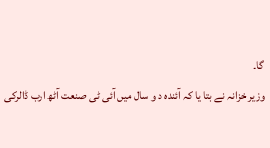گا۔
وزیر خزانہ نے بتا یا کہ آئندہ د و سال میں آئی ٹی صنعت آٹھ ارب ڈالرکی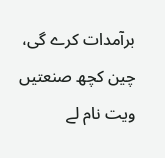برآمدات کرے گی، چین کچھ صنعتیں ویت نام لے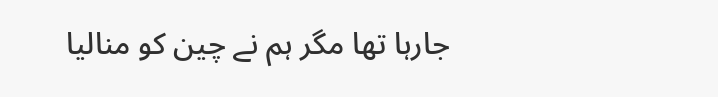جارہا تھا مگر ہم نے چین کو منالیا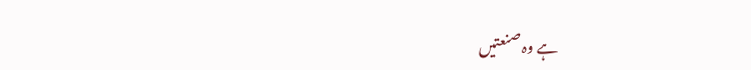ہے وہ صنعتیں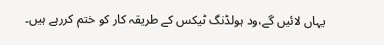یہاں لائیں گے،ود ہولڈنگ ٹیکس کے طریقہ کار کو ختم کررہے ہیں۔